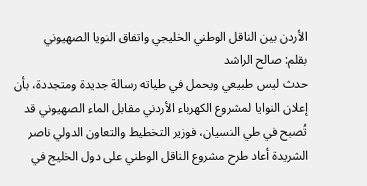الأردن بين الناقل الوطني الخليجي واتفاق النويا الصهيوني
بقلم: صالح الراشد
حدث ليس طبيعي ويحمل في طياته رسالة جديدة ومتجددة، بأن إعلان النوايا لمشروع الكهرباء الأردني مقابل الماء الصهيوني قد تُصبح في طي النسيان، فوزير التخطيط والتعاون الدولي ناصر الشريدة أعاد طرح مشروع الناقل الوطني على دول الخليج في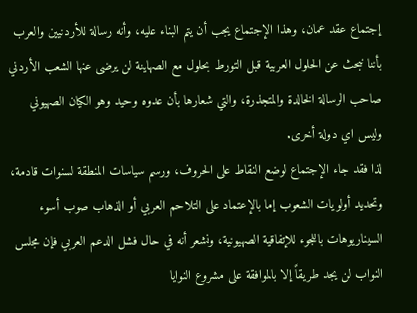إجتماع عقد عمان، وهذا الإجتماع يجب أن يتم البناء عليه، وأنه رسالة للأردنيين والعرب بأننا نبحث عن الحلول العربية قبل التورط بحلول مع الصهاينة لن يرضى عنها الشعب الأردني صاحب الرسالة الخالدة والمتجذرة، والتي شعارها بأن عدوه وحيد وهو الكيان الصهيوني وليس اي دولة أخرى.
لذا فقد جاء الإجتماع لوضع النقاط على الحروف، ورسم سياسات المنطقة لسنوات قادمة، وتحديد أولويات الشعوب إما بالإعتماد على التلاحم العربي أو الذهاب صوب أسوء السيناريوهات باللجوء للإتفاقية الصهيونية، ونشعر أنه في حال فشل الدعم العربي فإن مجلس النواب لن يجد طريقاً إلا بالموافقة على مشروع النوايا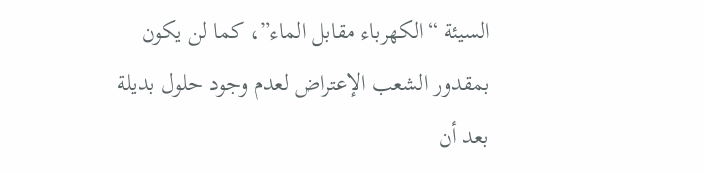السيئة “الكهرباء مقابل الماء”، كما لن يكون بمقدور الشعب الإعتراض لعدم وجود حلول بديلة بعد أن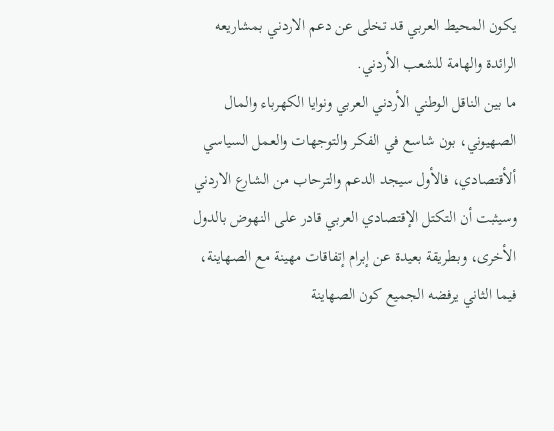يكون المحيط العربي قد تخلى عن دعم الاردني بمشاريعه الرائدة والهامة للشعب الأردني.
ما بين الناقل الوطني الأردني العربي ونوايا الكهرباء والمال الصهيوني، بون شاسع في الفكر والتوجهات والعمل السياسي ألأقتصادي، فالأول سيجد الدعم والترحاب من الشارع الاردني وسيثبت أن التكتل الإقتصادي العربي قادر على النهوض بالدول الأخرى، وبطريقة بعيدة عن إبرام إتفاقات مهينة مع الصهاينة، فيما الثاني يرفضه الجميع كون الصهاينة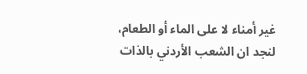غير أمناء لا على الماء أو الطعام، لنجد ان الشعب الأردني بالذات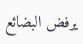يرفض البضائع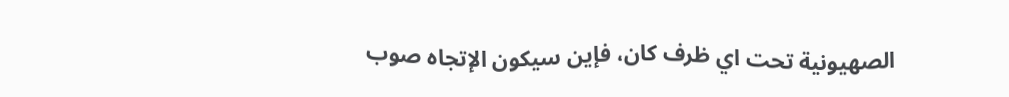الصهيونية تحت اي ظرف كان، فإين سيكون الإتجاه صوب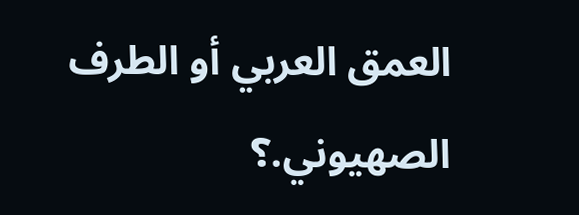العمق العربي أو الطرف الصهيوني.؟